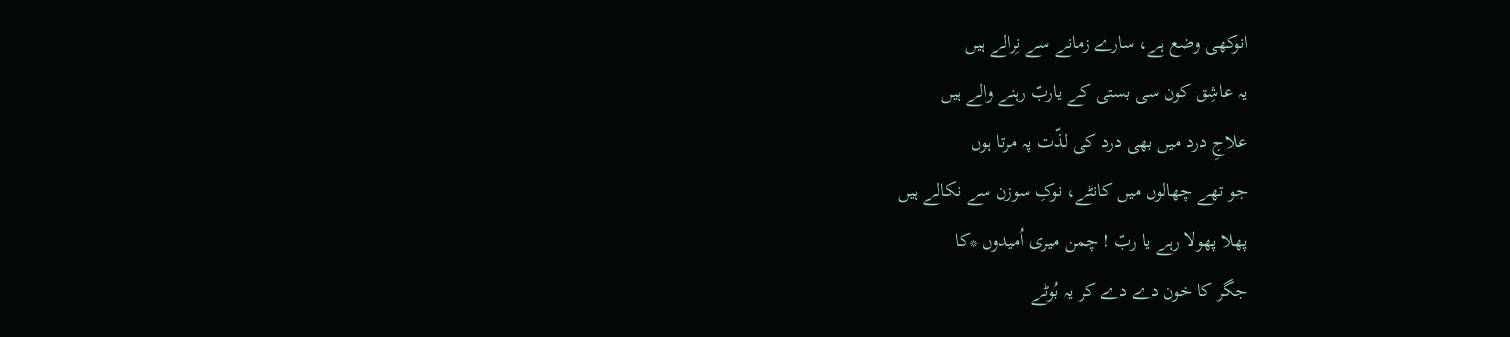انوکھی وضع ہے، سارے زمانے سے نِرالے ہیں
یہ عاشِق کون سی بستی کے یاربّ رہنے والے ہیں
علاجِ درد میں بھی درد کی لذّت پہ مرتا ہوں
جو تھے چھالوں میں کانٹے، نوکِ سوزن سے نکالے ہیں
پھلا پھولا رہے یا ربّ ! چمن میری اُمیدوں *کا
جگر کا خون دے دے کر یہ بُوٹے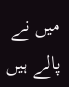میں نے پالے ہیں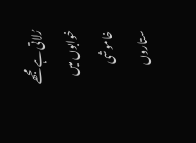رُلاتی ہے مجھے خوابوں میں خاموشی ستاروں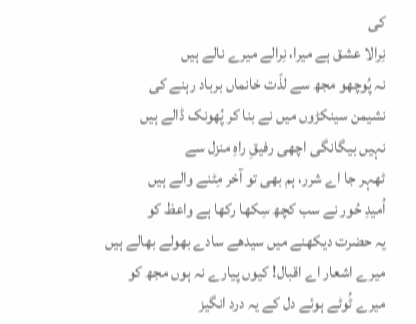کی
نِرالا عشق ہے میرا، نِرالے میرے نالے ہیں
نہ پُوچھو مجھ سے لذّت خانماں برباد رہنے کی
نشیمن سینکڑوں میں نے بنا کر پُھونک ڈالے ہیں
نہیں بیگانگی اچھی رفیقِ راہِ منزل سے
ٹھہر جا اے شرر، ہم بھی تو آخر مِٹنے والے ہیں
اُمیدِ حُور نے سب کچھ سِکھا رکھا ہے واعظ کو
یہ حضرت دیکھنے میں سیدھے سادے بھولے بھالے ہیں
میرے اشعار اے اقبال! کیوں پیارے نہ ہوں مجھ کو
میرے ٹُوٹے ہوئے دل کے یہ درد انگیز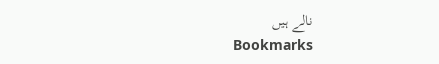نالے ہیں
Bookmarks